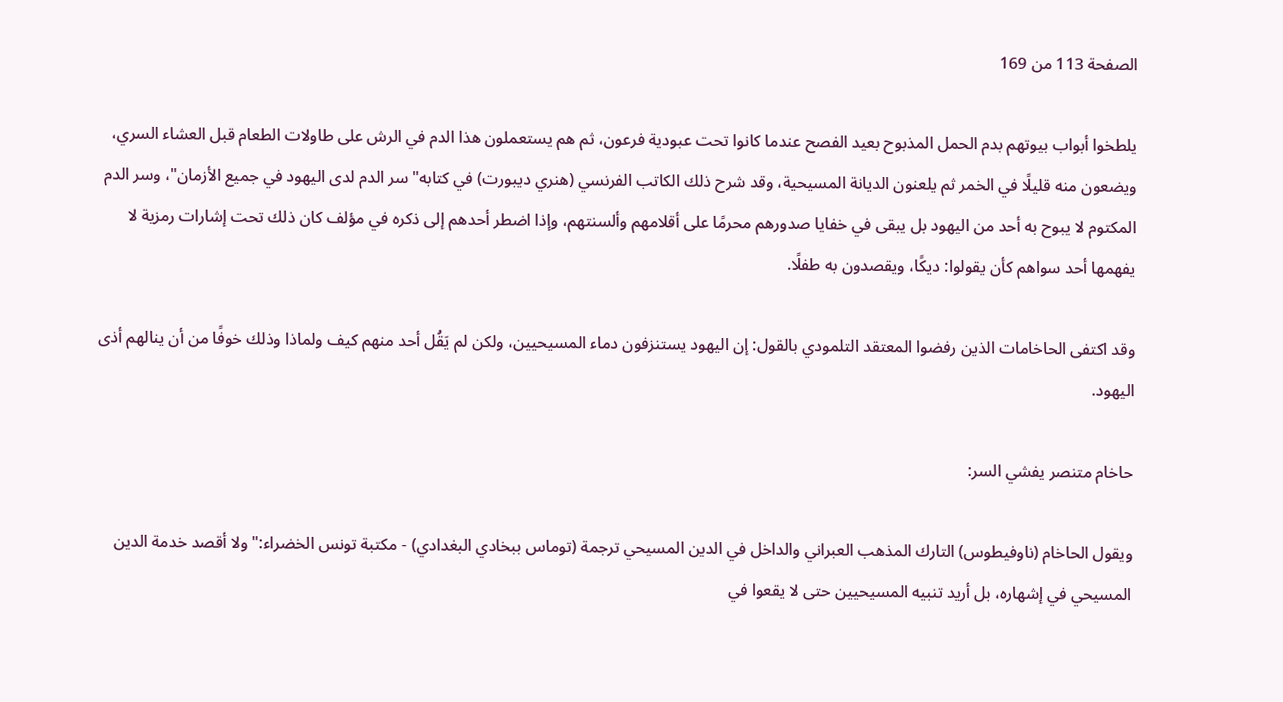الصفحة 113 من 169

يلطخوا أبواب بيوتهم بدم الحمل المذبوح بعيد الفصح عندما كانوا تحت عبودية فرعون، ثم هم يستعملون هذا الدم في الرش على طاولات الطعام قبل العشاء السري، ويضعون منه قليلًا في الخمر ثم يلعنون الديانة المسيحية، وقد شرح ذلك الكاتب الفرنسي (هنري ديبورت) في كتابه"سر الدم لدى اليهود في جميع الأزمان"، وسر الدم المكتوم لا يبوح به أحد من اليهود بل يبقى في خفايا صدورهم محرمًا على أقلامهم وألسنتهم، وإذا اضطر أحدهم إلى ذكره في مؤلف كان ذلك تحت إشارات رمزية لا يفهمها أحد سواهم كأن يقولوا: ديكًا، ويقصدون به طفلًا.

وقد اكتفى الحاخامات الذين رفضوا المعتقد التلمودي بالقول: إن اليهود يستنزفون دماء المسيحيين، ولكن لم يَقُل أحد منهم كيف ولماذا وذلك خوفًا من أن ينالهم أذى اليهود.

حاخام متنصر يفشي السر:

ويقول الحاخام (ناوفيطوس) التارك المذهب العبراني والداخل في الدين المسيحي ترجمة (توماس ببخادي البغدادي) - مكتبة تونس الخضراء:"ولا أقصد خدمة الدين المسيحي في إشهاره، بل أريد تنبيه المسيحيين حتى لا يقعوا في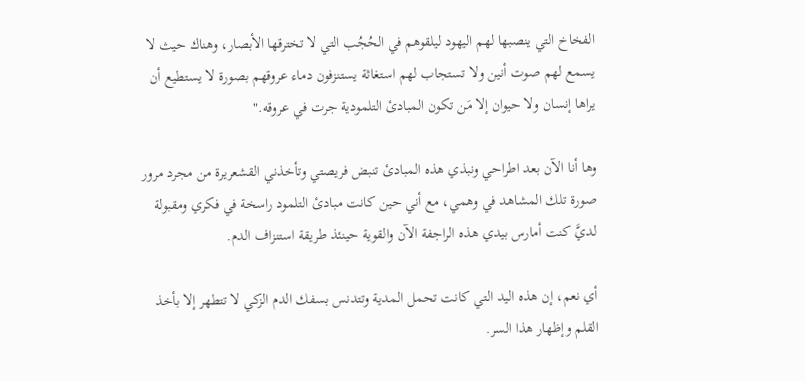الفخاخ التي ينصبها لهم اليهود ليلقوهم في الحُجُب التي لا تخترقها الأبصار، وهناك حيث لا يسمع لهم صوت أنين ولا تستجاب لهم استغاثة يستنزفون دماء عروقهم بصورة لا يستطيع أن يراها إنسان ولا حيوان إلا مَن تكون المبادئ التلمودية جرت في عروقه."

وها أنا الآن بعد اطراحي ونبذي هذه المبادئ تنبض فريصتي وتأخذني القشعريرة من مجرد مرور صورة تلك المشاهد في وهمي، مع أني حين كانت مبادئ التلمود راسخة في فكري ومقبولة لديَّ كنت أمارس بيدي هذه الراجفة الآن والقوية حينئذ طريقة استنزاف الدم.

أي نعم، إن هذه اليد التي كانت تحمل المدية وتتدنس بسفك الدم الزكي لا تتطهر إلا بأخذ القلم وإظهار هذا السر.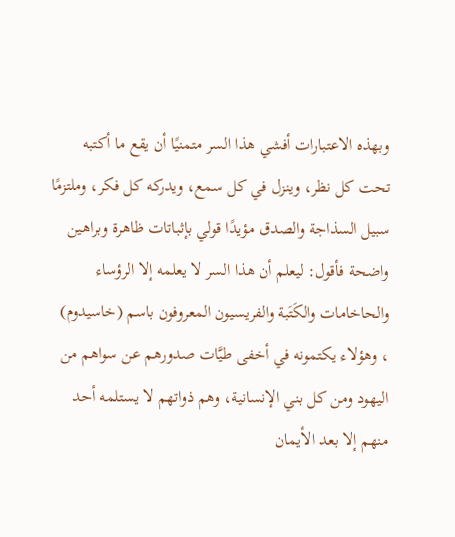وبهذه الاعتبارات أفشي هذا السر متمنيًا أن يقع ما أكتبه تحت كل نظر، وينزل في كل سمع، ويدركه كل فكر، وملتزمًا سبيل السذاجة والصدق مؤيدًا قولي بإثباتات ظاهرة وبراهين واضحة فأقول: ليعلم أن هذا السر لا يعلمه إلا الرؤساء والحاخامات والكَتَبة والفريسيون المعروفون باسم (خاسيدوم) ، وهؤلاء يكتمونه في أخفى طيَّات صدورهم عن سواهم من اليهود ومن كل بني الإنسانية، وهم ذواتهم لا يستلمه أحد منهم إلا بعد الأيمان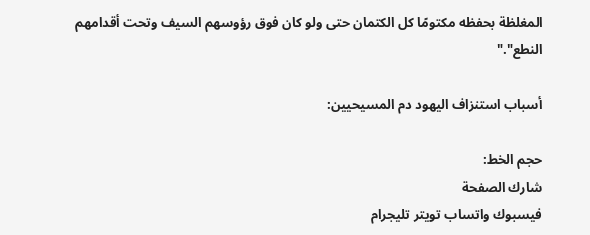المغلظة بحفظه مكتومًا كل الكتمان حتى ولو كان فوق رؤوسهم السيف وتحت أقدامهم النطع"."

أسباب استنزاف اليهود دم المسيحيين:

حجم الخط:
شارك الصفحة
فيسبوك واتساب تويتر تليجرام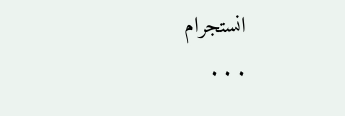انستجرام
. . .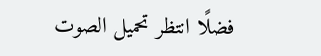فضلًا انتظر تحميل الصوت